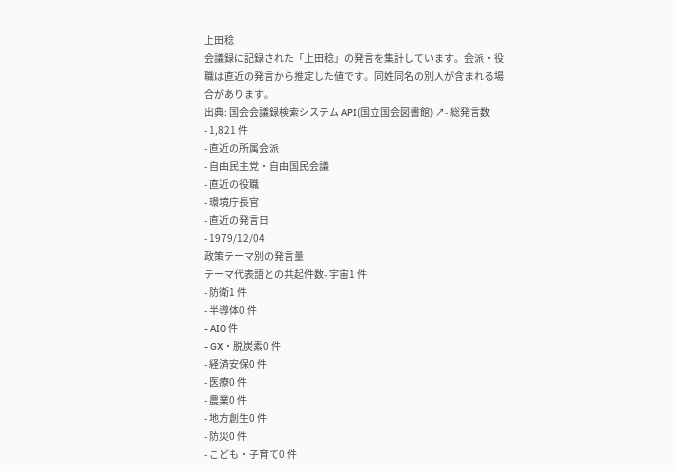上田稔
会議録に記録された「上田稔」の発言を集計しています。会派・役職は直近の発言から推定した値です。同姓同名の別人が含まれる場合があります。
出典: 国会会議録検索システム API(国立国会図書館) ↗- 総発言数
- 1,821 件
- 直近の所属会派
- 自由民主党・自由国民会議
- 直近の役職
- 環境庁長官
- 直近の発言日
- 1979/12/04
政策テーマ別の発言量
テーマ代表語との共起件数- 宇宙1 件
- 防衛1 件
- 半導体0 件
- AI0 件
- GX・脱炭素0 件
- 経済安保0 件
- 医療0 件
- 農業0 件
- 地方創生0 件
- 防災0 件
- こども・子育て0 件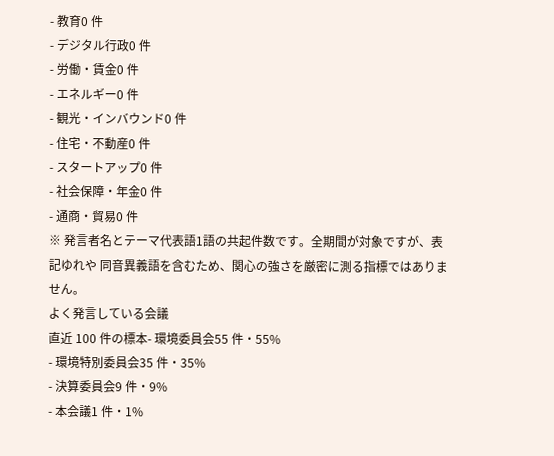- 教育0 件
- デジタル行政0 件
- 労働・賃金0 件
- エネルギー0 件
- 観光・インバウンド0 件
- 住宅・不動産0 件
- スタートアップ0 件
- 社会保障・年金0 件
- 通商・貿易0 件
※ 発言者名とテーマ代表語1語の共起件数です。全期間が対象ですが、表記ゆれや 同音異義語を含むため、関心の強さを厳密に測る指標ではありません。
よく発言している会議
直近 100 件の標本- 環境委員会55 件・55%
- 環境特別委員会35 件・35%
- 決算委員会9 件・9%
- 本会議1 件・1%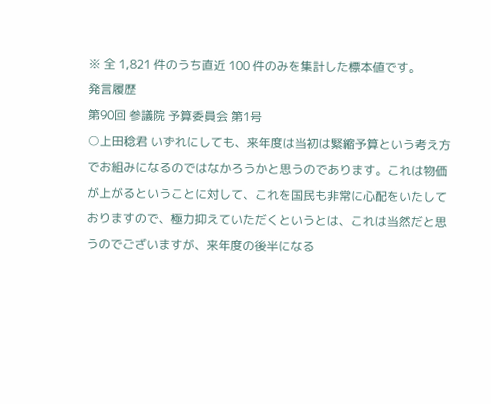※ 全 1,821 件のうち直近 100 件のみを集計した標本値です。
発言履歴
第90回 参議院 予算委員会 第1号
○上田稔君 いずれにしても、来年度は当初は緊縮予算という考え方でお組みになるのではなかろうかと思うのであります。これは物価が上がるということに対して、これを国民も非常に心配をいたしておりますので、極力抑えていただくというとは、これは当然だと思うのでございますが、来年度の後半になる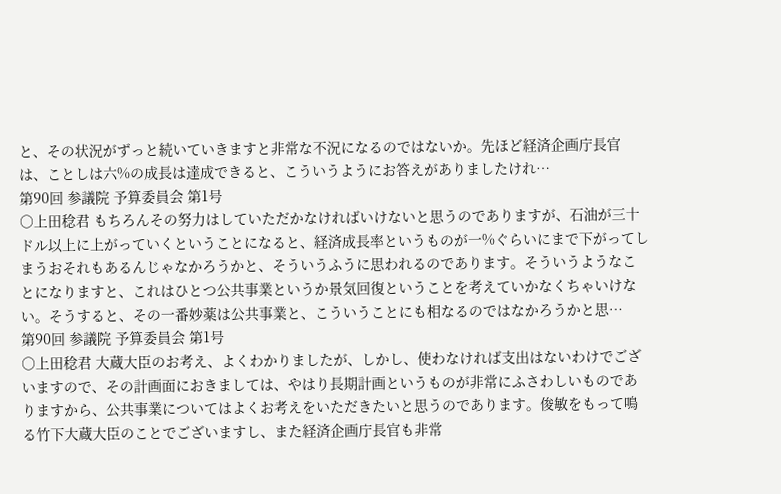と、その状況がずっと続いていきますと非常な不況になるのではないか。先ほど経済企画庁長官は、ことしは六%の成長は達成できると、こういうようにお答えがありましたけれ…
第90回 参議院 予算委員会 第1号
○上田稔君 もちろんその努力はしていただかなければいけないと思うのでありますが、石油が三十ドル以上に上がっていくということになると、経済成長率というものが一%ぐらいにまで下がってしまうおそれもあるんじゃなかろうかと、そういうふうに思われるのであります。そういうようなことになりますと、これはひとつ公共事業というか景気回復ということを考えていかなくちゃいけない。そうすると、その一番妙薬は公共事業と、こういうことにも相なるのではなかろうかと思…
第90回 参議院 予算委員会 第1号
○上田稔君 大蔵大臣のお考え、よくわかりましたが、しかし、使わなければ支出はないわけでございますので、その計画面におきましては、やはり長期計画というものが非常にふさわしいものでありますから、公共事業についてはよくお考えをいただきたいと思うのであります。俊敏をもって鳴る竹下大蔵大臣のことでございますし、また経済企画庁長官も非常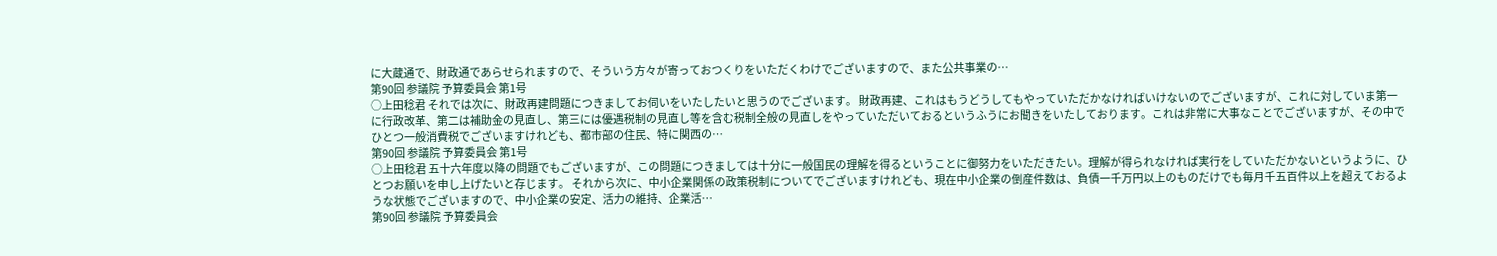に大蔵通で、財政通であらせられますので、そういう方々が寄っておつくりをいただくわけでございますので、また公共事業の…
第90回 参議院 予算委員会 第1号
○上田稔君 それでは次に、財政再建問題につきましてお伺いをいたしたいと思うのでございます。 財政再建、これはもうどうしてもやっていただかなければいけないのでございますが、これに対していま第一に行政改革、第二は補助金の見直し、第三には優遇税制の見直し等を含む税制全般の見直しをやっていただいておるというふうにお聞きをいたしております。これは非常に大事なことでございますが、その中でひとつ一般消費税でございますけれども、都市部の住民、特に関西の…
第90回 参議院 予算委員会 第1号
○上田稔君 五十六年度以降の問題でもございますが、この問題につきましては十分に一般国民の理解を得るということに御努力をいただきたい。理解が得られなければ実行をしていただかないというように、ひとつお願いを申し上げたいと存じます。 それから次に、中小企業関係の政策税制についてでございますけれども、現在中小企業の倒産件数は、負債一千万円以上のものだけでも毎月千五百件以上を超えておるような状態でございますので、中小企業の安定、活力の維持、企業活…
第90回 参議院 予算委員会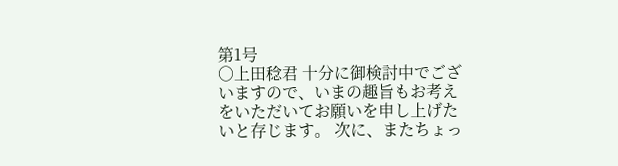第1号
○上田稔君 十分に御検討中でございますので、いまの趣旨もお考えをいただいてお願いを申し上げたいと存じます。 次に、またちょっ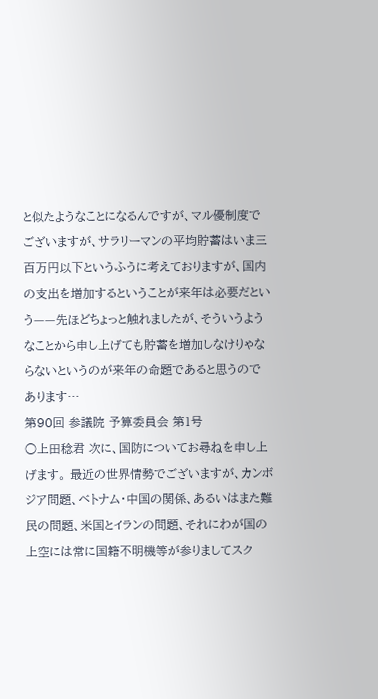と似たようなことになるんですが、マル優制度でございますが、サラリーマンの平均貯蓄はいま三百万円以下というふうに考えておりますが、国内の支出を増加するということが来年は必要だという——先ほどちょっと触れましたが、そういうようなことから申し上げても貯蓄を増加しなけりゃならないというのが来年の命題であると思うのであります…
第90回 参議院 予算委員会 第1号
○上田稔君 次に、国防についてお尋ねを申し上げます。 最近の世界情勢でございますが、カンボジア問題、ベトナム・中国の関係、あるいはまた難民の問題、米国とイランの問題、それにわが国の上空には常に国籍不明機等が参りましてスク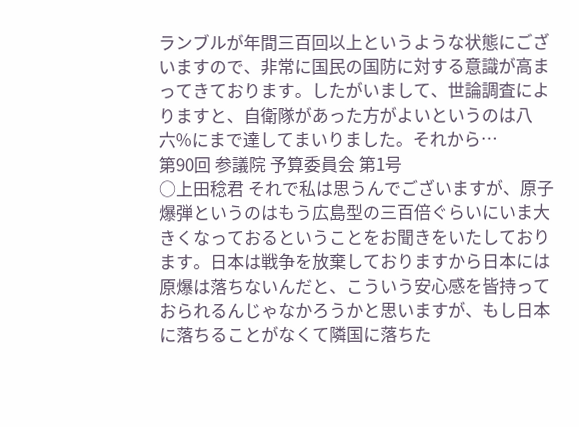ランブルが年間三百回以上というような状態にございますので、非常に国民の国防に対する意識が高まってきております。したがいまして、世論調査によりますと、自衛隊があった方がよいというのは八六%にまで達してまいりました。それから…
第90回 参議院 予算委員会 第1号
○上田稔君 それで私は思うんでございますが、原子爆弾というのはもう広島型の三百倍ぐらいにいま大きくなっておるということをお聞きをいたしております。日本は戦争を放棄しておりますから日本には原爆は落ちないんだと、こういう安心感を皆持っておられるんじゃなかろうかと思いますが、もし日本に落ちることがなくて隣国に落ちた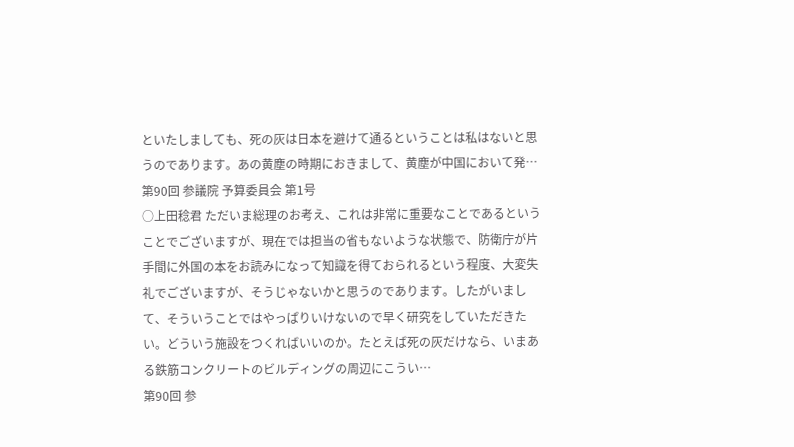といたしましても、死の灰は日本を避けて通るということは私はないと思うのであります。あの黄塵の時期におきまして、黄塵が中国において発…
第90回 参議院 予算委員会 第1号
○上田稔君 ただいま総理のお考え、これは非常に重要なことであるということでございますが、現在では担当の省もないような状態で、防衛庁が片手間に外国の本をお読みになって知識を得ておられるという程度、大変失礼でございますが、そうじゃないかと思うのであります。したがいまして、そういうことではやっぱりいけないので早く研究をしていただきたい。どういう施設をつくればいいのか。たとえば死の灰だけなら、いまある鉄筋コンクリートのビルディングの周辺にこうい…
第90回 参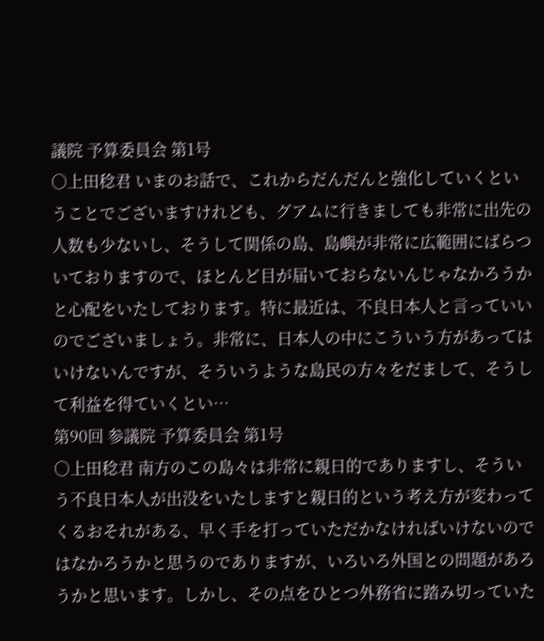議院 予算委員会 第1号
○上田稔君 いまのお話で、これからだんだんと強化していくということでございますけれども、グアムに行きましても非常に出先の人数も少ないし、そうして関係の島、島嶼が非常に広範囲にばらついておりますので、ほとんど目が届いておらないんじゃなかろうかと心配をいたしております。特に最近は、不良日本人と言っていいのでございましょう。非常に、日本人の中にこういう方があってはいけないんですが、そういうような島民の方々をだまして、そうして利益を得ていくとい…
第90回 参議院 予算委員会 第1号
○上田稔君 南方のこの島々は非常に親日的でありますし、そういう不良日本人が出没をいたしますと親日的という考え方が変わってくるおそれがある、早く手を打っていただかなければいけないのではなかろうかと思うのでありますが、いろいろ外国との問題があろうかと思います。しかし、その点をひとつ外務省に踏み切っていた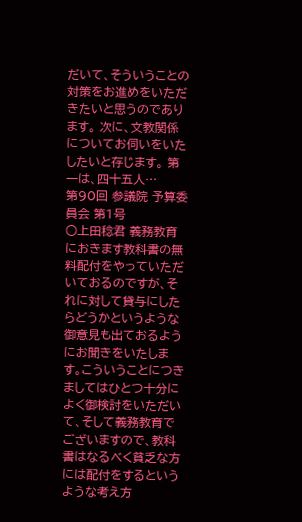だいて、そういうことの対策をお進めをいただきたいと思うのであります。 次に、文教関係についてお伺いをいたしたいと存じます。 第一は、四十五人…
第90回 参議院 予算委員会 第1号
○上田稔君 義務教育におきます教科書の無料配付をやっていただいておるのですが、それに対して貸与にしたらどうかというような御意見も出ておるようにお聞きをいたします。こういうことにつきましてはひとつ十分によく御検討をいただいて、そして義務教育でございますので、教科書はなるべく貧乏な方には配付をするというような考え方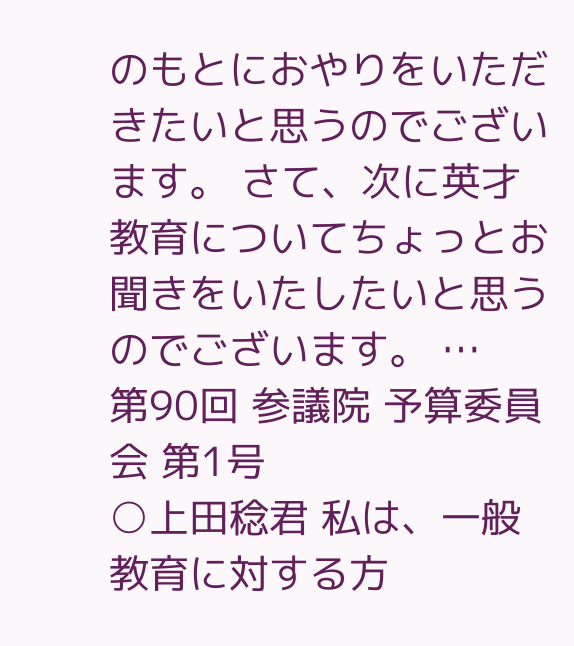のもとにおやりをいただきたいと思うのでございます。 さて、次に英才教育についてちょっとお聞きをいたしたいと思うのでございます。 …
第90回 参議院 予算委員会 第1号
○上田稔君 私は、一般教育に対する方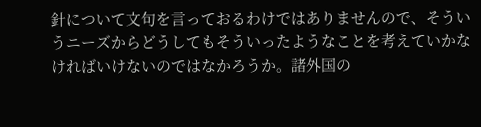針について文句を言っておるわけではありませんので、そういうニーズからどうしてもそういったようなことを考えていかなければいけないのではなかろうか。諸外国の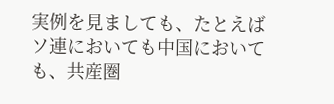実例を見ましても、たとえばソ連においても中国においても、共産圏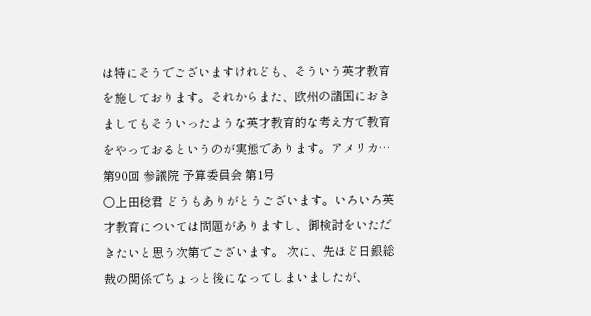は特にそうでございますけれども、そういう英才教育を施しております。それからまた、欧州の諸国におきましてもそういったような英才教育的な考え方で教育をやっておるというのが実態であります。アメリカ…
第90回 参議院 予算委員会 第1号
○上田稔君 どうもありがとうございます。いろいろ英才教育については問題がありますし、御検討をいただきたいと思う次第でございます。 次に、先ほど日銀総裁の関係でちょっと後になってしまいましたが、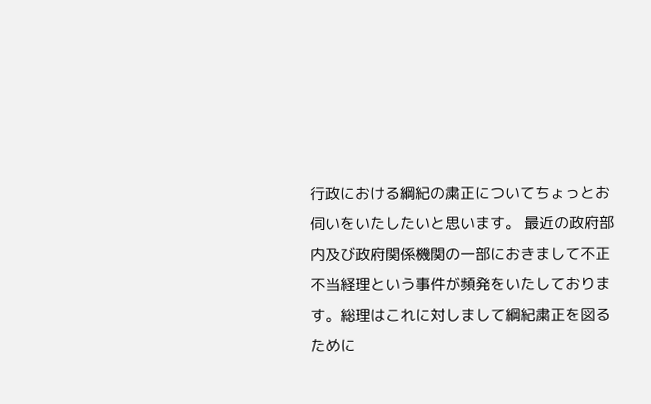行政における綱紀の粛正についてちょっとお伺いをいたしたいと思います。 最近の政府部内及び政府関係機関の一部におきまして不正不当経理という事件が頻発をいたしております。総理はこれに対しまして綱紀粛正を図るために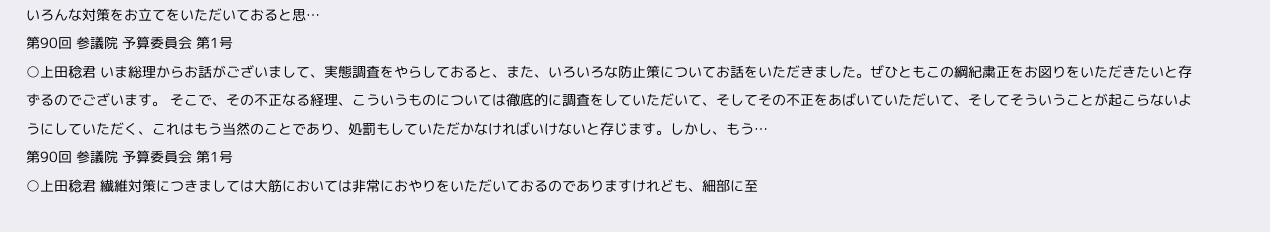いろんな対策をお立てをいただいておると思…
第90回 参議院 予算委員会 第1号
○上田稔君 いま総理からお話がございまして、実態調査をやらしておると、また、いろいろな防止策についてお話をいただきました。ぜひともこの綱紀粛正をお図りをいただきたいと存ずるのでございます。 そこで、その不正なる経理、こういうものについては徹底的に調査をしていただいて、そしてその不正をあばいていただいて、そしてそういうことが起こらないようにしていただく、これはもう当然のことであり、処罰もしていただかなければいけないと存じます。しかし、もう…
第90回 参議院 予算委員会 第1号
○上田稔君 繊維対策につきましては大筋においては非常におやりをいただいておるのでありますけれども、細部に至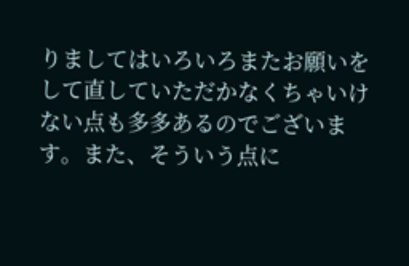りましてはいろいろまたお願いをして直していただかなくちゃいけない点も多多あるのでございます。また、そういう点に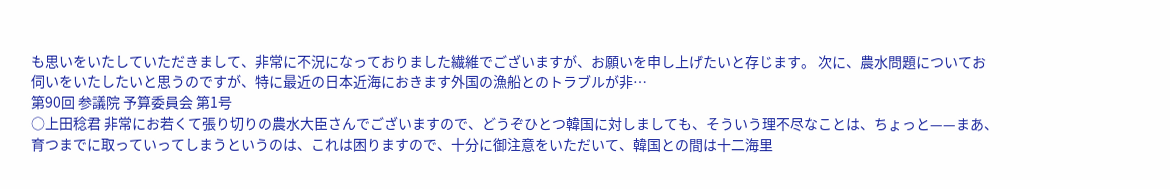も思いをいたしていただきまして、非常に不況になっておりました繊維でございますが、お願いを申し上げたいと存じます。 次に、農水問題についてお伺いをいたしたいと思うのですが、特に最近の日本近海におきます外国の漁船とのトラブルが非…
第90回 参議院 予算委員会 第1号
○上田稔君 非常にお若くて張り切りの農水大臣さんでございますので、どうぞひとつ韓国に対しましても、そういう理不尽なことは、ちょっと——まあ、育つまでに取っていってしまうというのは、これは困りますので、十分に御注意をいただいて、韓国との間は十二海里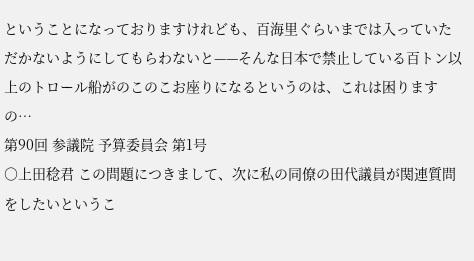ということになっておりますけれども、百海里ぐらいまでは入っていただかないようにしてもらわないと——そんな日本で禁止している百トン以上のトロール船がのこのこお座りになるというのは、これは困りますの…
第90回 参議院 予算委員会 第1号
○上田稔君 この問題につきまして、次に私の同僚の田代議員が関連質問をしたいというこ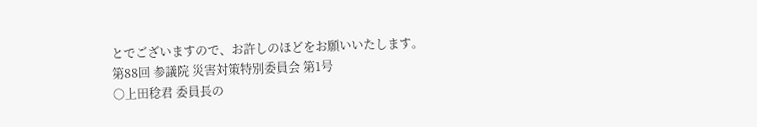とでございますので、お許しのほどをお願いいたします。
第88回 参議院 災害対策特別委員会 第1号
○上田稔君 委員長の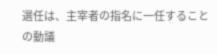選任は、主宰者の指名に一任することの動議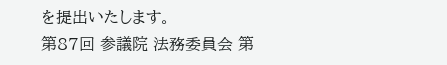を提出いたします。
第87回 参議院 法務委員会 第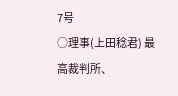7号
○理事(上田稔君) 最高裁判所、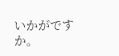いかがですか。